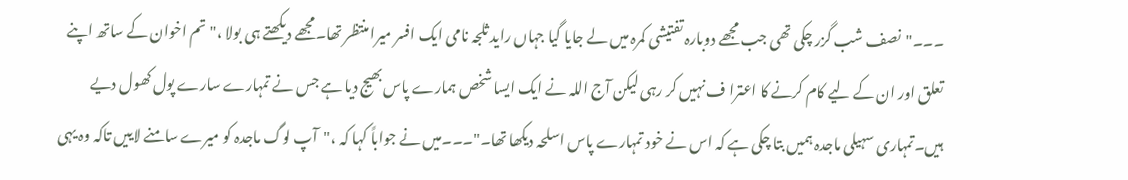۔۔۔"نصف شب گزر چکی تھی جب مجھے دوبارہ تفتیشی کمرہ میں لے جایا گیا جہاں راید ثلجہ نامی ایک افسر میرا منتظر تھا۔مجھے دیکھتے ہی بولا ،"تم اخوان کے ساتھ اپنے تعلق اور ان کے لیے کام کرنے کا اعترا ف نہیں کر رہی لیکن آج اللہ نے ایک ایسا شخص ہمارے پاس بھیج دیا ہے جس نے تمہارے سارے پول کھول دیے ہیں۔تمہاری سہیلی ماجدہ ہمیں بتا چکی ہے کہ اس نے خود تمہارے پاس اسلحہ دیکھا تھا۔"۔۔۔میں نے جواباً کہا کہ ،"آپ لوگ ماجدہ کو میرے سامنے لاییں تاکہ وہ یہی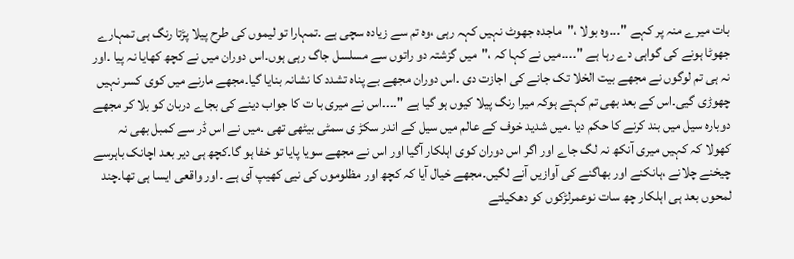بات میرے منہ پر کہے "۔۔۔وہ بولا ،"ماجدہ جھوٹ نہیں کہہ رہی ،وہ تم سے زیادہ سچی ہے ۔تمہارا تو لیموں کی طرح پیلا پڑتا رنگ ہی تمہارے جھوٹا ہونے کی گواہی دے رہا ہے "۔۔۔۔میں نے کہا کہ ،"میں گزشتہ دو راتوں سے مسلسل جاگ رہی ہوں۔اس دوران میں نے کچھ کھایا نہ پیا ۔اور نہ ہی تم لوگوں نے مجھے بیت الخلا تک جانے کی اجازت دی ۔اس دوران مجھے بے پناہ تشدد کا نشانہ بنایا گیا۔مجھے مارنے میں کوی کسر نہیں چھوڑی گیی۔اس کے بعد بھی تم کہتے ہوکہ میرا رنگ پیلا کیوں ہو گیا ہے "۔۔۔۔اس نے میری با ت کا جواب دینے کی بجاے دربان کو بلا کر مجھے دوبارہ سیل میں بند کرنے کا حکم دیا ۔میں شدید خوف کے عالم میں سیل کے اندر سکڑ ی سمٹی بیٹھی تھی ۔میں نے اس ڈر سے کمبل بھی نہ کھولا کہ کہیں میری آنکھ نہ لگ جاے اور اگر اس دوران کوی اہلکار آگیا اور اس نے مجھے سویا پایا تو خفا ہو گا۔کچھ ہی دیر بعد اچانک باہرسے چیخنے چلانے ،ہانکنے اور بھاگنے کی آوازیں آنے لگیں۔مجھے خیال آیا کہ کچھ اور مظلوموں کی نیی کھیپ آی ہے ۔اور واقعی ایسا ہی تھا۔چند لمحوں بعد ہی اہلکار چھ سات نوعمرلڑکوں کو دھکیلتے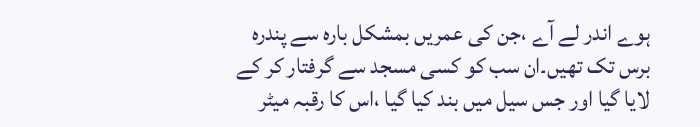ہوے اندر لے آے ،جن کی عمریں بمشکل بارہ سے پندرہ برس تک تھیں۔ان سب کو کسی مسجد سے گرفتار کر کے لایا گیا اور جس سیل میں بند کیا گیا ،اس کا رقبہ میٹر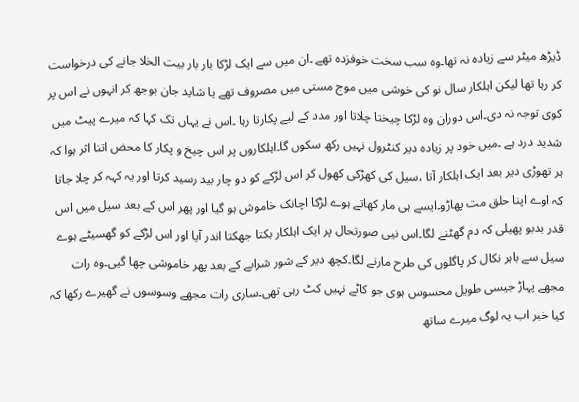ڈیڑھ میٹر سے زیادہ نہ تھا۔وہ سب سخت خوفزدہ تھے ۔ان میں سے ایک لڑکا بار بار بیت الخلا جانے کی درخواست کر رہا تھا لیکن اہلکار سال نو کی خوشی میں موج مستی میں مصروف تھے یا شاید جان بوجھ کر انہوں نے اس پر کوی توجہ نہ دی۔اس دوران وہ لڑکا چیختا چلاتا اور مدد کے لیے پکارتا رہا ۔اس نے یہاں تک کہا کہ میرے پیٹ میں شدید درد ہے ۔میں خود پر زیادہ دیر کنٹرول نہیں رکھ سکوں گا۔اہلکاروں پر اس چیخ و پکار کا محض اتنا اثر ہوا کہ ہر تھوڑی دیر بعد ایک اہلکار آتا ،سیل کی کھڑکی کھول کر اس لڑکے کو دو چار بید رسید کرتا اور یہ کہہ کر چلا جاتا کہ اوے اپنا حلق مت پھاڑو۔ایسے ہی مار کھاتے ہوے لڑکا اچانک خاموش ہو گیا اور پھر اس کے بعد سیل میں اس قدر بدبو پھیلی کہ دم گھٹنے لگا۔اس نیی صورتحال پر ایک اہلکار بکتا جھکتا اندر آیا اور اس لڑکے کو گھسیٹے ہوے سیل سے باہر نکال کر پاگلوں کی طرح مارنے لگا۔کچھ دیر کے شور شرابے کے بعد پھر خاموشی چھا گیی۔وہ رات مجھے پہاڑ جیسی طویل محسوس ہوی جو کاٹے نہیں کٹ رہی تھی۔ساری رات مجھے وسوسوں نے گھیرے رکھا کہ کیا خبر اب یہ لوگ میرے ساتھ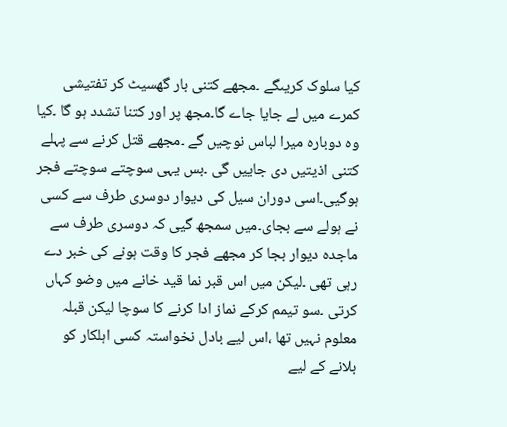کیا سلوک کریںگے ۔مجھے کتنی بار گھسیٹ کر تفتیشی کمرے میں لے جایا جاے گا۔مجھ پر اور کتنا تشدد ہو گا ۔کیا وہ دوبارہ میرا لباس نوچیں گے ۔مجھے قتل کرنے سے پہلے کتنی اذیتیں دی جاییں گی ۔بس یہی سوچتے سوچتے فجر ہوگیی۔اسی دوران سیل کی دیوار دوسری طرف سے کسی نے ہولے سے بجای۔میں سمجھ گیی کہ دوسری طرف سے ماجدہ دیوار بجا کر مجھے فجر کا وقت ہونے کی خبر دے رہی تھی ۔لیکن میں اس قبر نما قید خانے میں وضو کہاں کرتی ۔سو تیمم کرکے نماز ادا کرنے کا سوچا لیکن قبلہ معلوم نہیں تھا ،اس لیے بادل نخواستہ کسی اہلکار کو بلانے کے لیے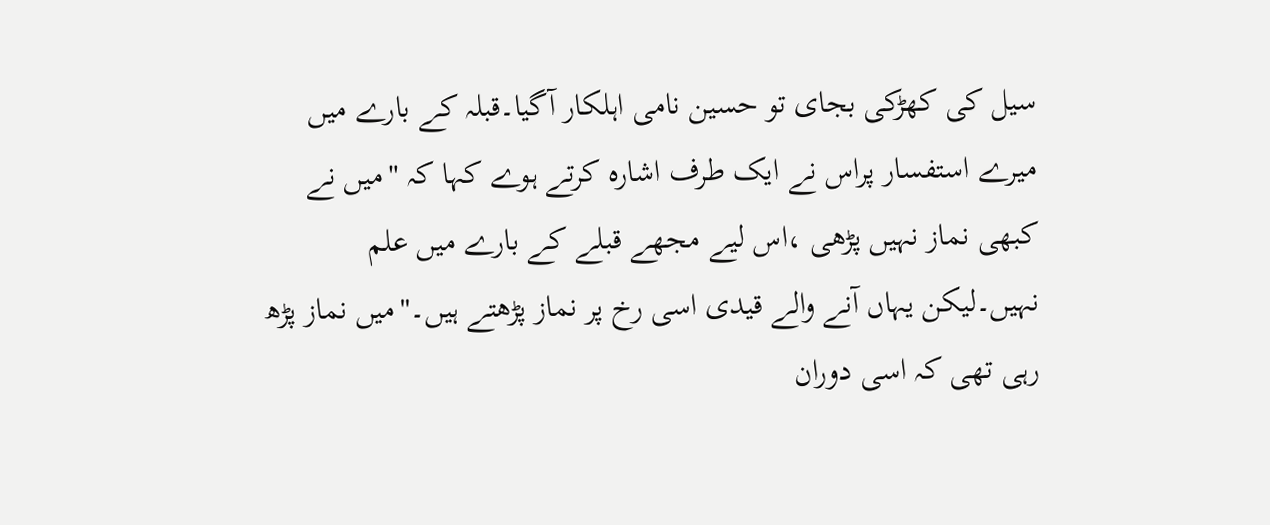سیل کی کھڑکی بجای تو حسین نامی اہلکار آگیا۔قبلہ کے بارے میں میرے استفسار پراس نے ایک طرف اشارہ کرتے ہوے کہا کہ "میں نے کبھی نماز نہیں پڑھی ،اس لیے مجھے قبلے کے بارے میں علم نہیں۔لیکن یہاں آنے والے قیدی اسی رخ پر نماز پڑھتے ہیں۔"میں نماز پڑھ رہی تھی کہ اسی دوران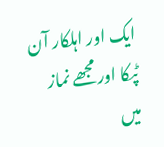ایک اور اہلکار آن ٹپکا اور مجھے نماز میں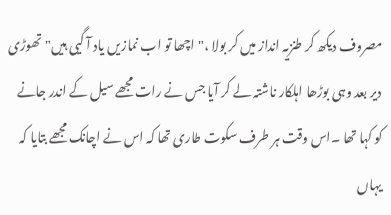مصروف دیکھ کر طنزیہ انداز میں کر بولا ،"اچھا تو اب نمازیں یاد آ گیی ہیں"تھوڑی دیر بعد وہی بوڑھا اہلکار ناشتہ لے کر آیا جس نے رات مجھے سیل کے اندر جانے کو کہا تھا ۔اس وقت ہر طرف سکوت طاری تھا کہ اس نے اچانک مجھے بتایا کہ یہاں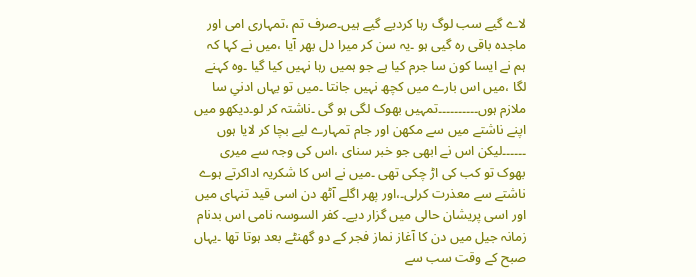لاے گیے سب لوگ رہا کردیے گیے ہیں۔صرف تم ،تمہاری امی اور ماجدہ باقی رہ گیی ہو ۔یہ سن کر میرا دل بھر آیا ،میں نے کہا کہ ہم نے ایسا کون سا جرم کیا ہے جو ہمیں رہا نہیں کیا گیا ۔وہ کہنے لگا ،میں اس بارے میں کچھ نہیں جانتا ۔میں تو یہاں ادنیِ سا ملازم ہوں۔۔۔۔۔۔۔۔۔۔تمہیں بھوک لگی ہو گی ۔ناشتہ کر لو۔دیکھو میں اپنے ناشتے میں سے مکھن اور جام تمہارے لیے بچا کر لایا ہوں ۔۔۔۔۔۔لیکن اس نے ابھی جو خبر سنای ،اس کی وجہ سے میری بھوک تو کب کی اڑ چکی تھی ۔میں نے اس کا شکریہ اداکرتے ہوے ناشتے سے معذرت کرلی۔،اور پھر اگلے آٹھ دن اسی قید تنہای میں اور اسی پریشان حالی میں گزار دیے۔ کفر السوسہ نامی اس بدنام زمانہ جیل میں دن کا آغاز نماز فجر کے دو گھنٹے بعد ہوتا تھا ۔یہاں صبح کے وقت سب سے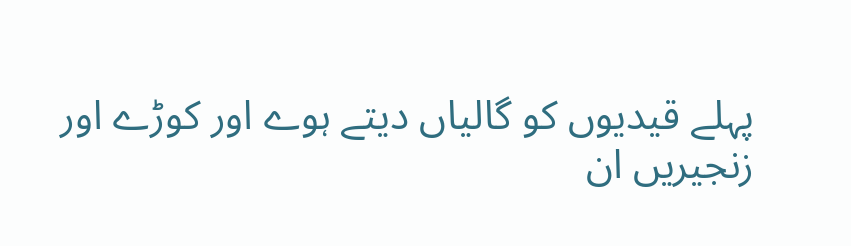پہلے قیدیوں کو گالیاں دیتے ہوے اور کوڑے اور زنجیریں ان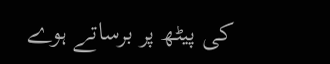کی پیٹھ پر برساتے ہوے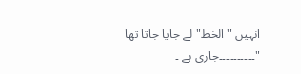انہیں " الخط" لے جایا جاتا تھا "۔۔۔۔۔۔۔۔۔۔جاری ہے ۔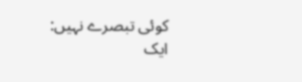کوئی تبصرے نہیں:
ایک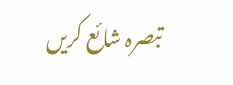تبصرہ شائع کریں